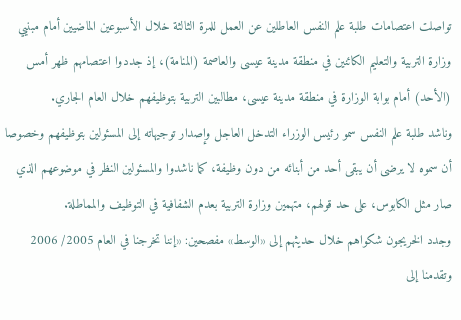تواصلت اعتصامات طلبة علم النفس العاطلين عن العمل للمرة الثالثة خلال الأسبوعين الماضيين أمام مبنيي وزارة التربية والتعليم الكائنين في منطقة مدينة عيسى والعاصمة (المنامة)، إذ جددوا اعتصامهم ظهر أمس (الأحد) أمام بوابة الوزارة في منطقة مدينة عيسى، مطالبين التربية بتوظيفهم خلال العام الجاري.
وناشد طلبة علم النفس سمو رئيس الوزراء التدخل العاجل وإصدار توجيهاته إلى المسئولين بتوظيفهم وخصوصا أن سموه لا يرضى أن يبقى أحد من أبنائه من دون وظيفة، كما ناشدوا والمسئولين النظر في موضوعهم الذي صار مثل الكابوس، على حد قولهم، متهمين وزارة التربية بعدم الشفافية في التوظيف والمماطلة.
وجدد الخريجون شكواهم خلال حديثهم إلى «الوسط» مفصحين: «إننا تخرجنا في العام 2005/ 2006 وتقدمنا إلى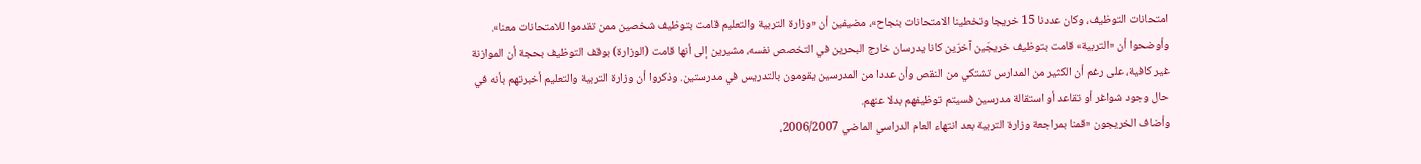امتحانات التوظيف، وكان عددنا 15 خريجا وتخطينا الامتحانات بنجاح»، مضيفين أن «وزارة التربية والتعليم قامت بتوظيف شخصين ممن تقدموا للامتحانات معنا».
وأوضحوا أن «التربية» قامت بتوظيف خريجَين آخرَين كانا يدرسان خارج البحرين في التخصص نفسه، مشيرين إلى أنها قامت (الوزارة) بوقف التوظيف بحجة أن الموازنة غير كافية، على رغم أن الكثير من المدارس تشتكي من النقص وأن عددا من المدرسين يقومون بالتدريس في مدرستين. وذكروا أن وزارة التربية والتعليم أخبرتهم بأنه في حال وجود شواغر أو تقاعد أو استقالة مدرسين فسيتم توظيفهم بدلا عنهم.
وأضاف الخريجون «قمنا بمراجعة وزارة التربية بعد انتهاء العام الدراسي الماضي 2006/2007،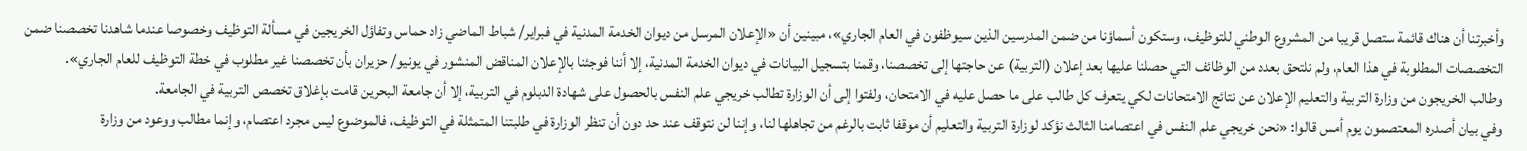وأخبرتنا أن هناك قائمة ستصل قريبا من المشروع الوطني للتوظيف، وستكون أسماؤنا من ضمن المدرسين الذين سيوظفون في العام الجاري»، مبينين أن «الإعلان المرسل من ديوان الخدمة المدنية في فبراير/ شباط الماضي زاد حماس وتفاؤل الخريجين في مسألة التوظيف وخصوصا عندما شاهدنا تخصصنا ضمن التخصصات المطلوبة في هذا العام، ولم نلتحق بعدد من الوظائف التي حصلنا عليها بعد إعلان (التربية) عن حاجتها إلى تخصصنا، وقمنا بتسجيل البيانات في ديوان الخدمة المدنية، إلا أننا فوجئنا بالإعلان المناقض المنشور في يونيو/ حزيران بأن تخصصنا غير مطلوب في خطة التوظيف للعام الجاري».
وطالب الخريجون من وزارة التربية والتعليم الإعلان عن نتائج الامتحانات لكي يتعرف كل طالب على ما حصل عليه في الامتحان، ولفتوا إلى أن الوزارة تطالب خريجي علم النفس بالحصول على شهادة الدبلوم في التربية، إلا أن جامعة البحرين قامت بإغلاق تخصص التربية في الجامعة.
وفي بيان أصدره المعتصمون يوم أمس قالوا: «نحن خريجي علم النفس في اعتصامنا الثالث نؤكد لوزارة التربية والتعليم أن موقفا ثابت بالرغم من تجاهلها لنا، وإننا لن نتوقف عند حد دون أن تنظر الوزارة في طلبتنا المتمثلة في التوظيف، فالموضوع ليس مجرد اعتصام، وإنما مطالب ووعود من وزارة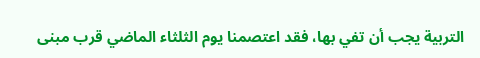التربية يجب أن تفي بها، فقد اعتصمنا يوم الثلثاء الماضي قرب مبنى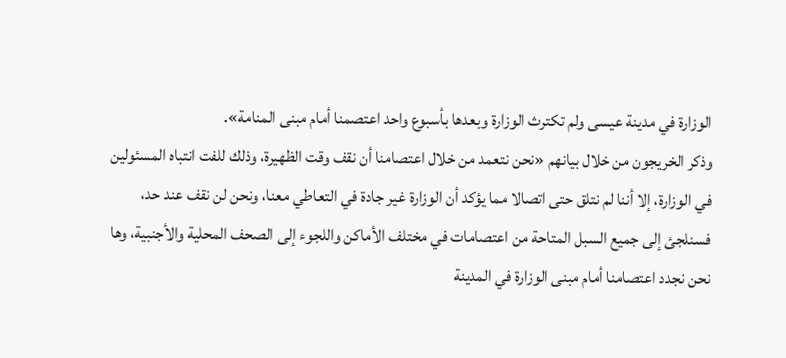الوزارة في مدينة عيسى ولم تكترث الوزارة وبعدها بأسبوع واحد اعتصمنا أمام مبنى المنامة».
وذكر الخريجون من خلال بيانهم «نحن نتعمد من خلال اعتصامنا أن نقف وقت الظهيرة، وذلك للفت انتباه المسئولين في الوزارة، إلا أننا لم نتلق حتى اتصالا مما يؤكد أن الوزارة غير جادة في التعاطي معنا، ونحن لن نقف عند حد، فسنلجئ إلى جميع السبل المتاحة من اعتصامات في مختلف الأماكن واللجوء إلى الصحف المحلية والأجنبية، وها نحن نجدد اعتصامنا أمام مبنى الوزارة في المدينة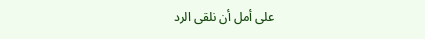على أمل أن نلقى الرد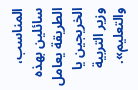المناسب، سائلين بهذه الطريقة يعامل الخريجين يا وزير التربية والتعليم».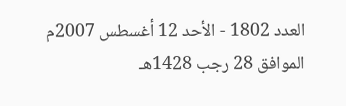العدد 1802 - الأحد 12 أغسطس 2007م الموافق 28 رجب 1428هـ